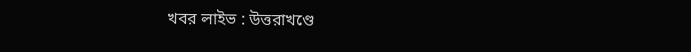খবর লাইভ : উত্তরাখণ্ডে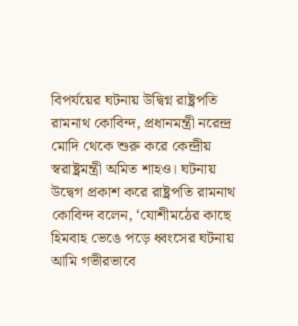বিপর্যয়ের ঘটনায় উদ্বিগ্ন রাষ্ট্রপতি রামনাথ কোবিন্দ, প্রধানমন্ত্রী নরেন্দ্র মোদি থেকে শুরু করে কেন্দ্রীয় স্বরাষ্ট্রমন্ত্রী অমিত শাহও। ঘটনায় উদ্বেগ প্রকাশ করে রাষ্ট্রপতি রামনাথ কোবিন্দ বলেন, ‘যোশীমঠের কাছে হিমবাহ ভেঙে পড়ে ধ্বংসের ঘটনায় আমি গভীরভাবে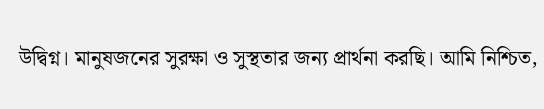উদ্বিগ্ন। মানুষজনের সুরক্ষা ও সুস্থতার জন্য প্রার্থনা করছি। আমি নিশ্চিত,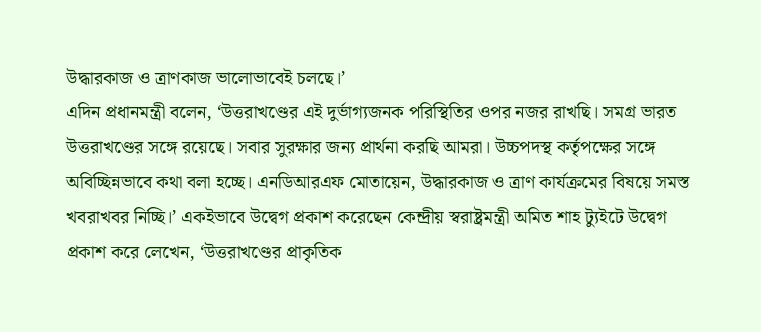উদ্ধারকাজ ও ত্রাণকাজ ভালোভাবেই চলছে।’
এদিন প্রধানমন্ত্রী বলেন, ‘উত্তরাখণ্ডের এই দুর্ভাগ্যজনক পরিস্থিতির ওপর নজর রাখছি। সমগ্র ভারত উত্তরাখণ্ডের সঙ্গে রয়েছে। সবার সুরক্ষার জন্য প্রার্থনা করছি আমরা। উচ্চপদস্থ কর্তৃপক্ষের সঙ্গে অবিচ্ছিন্নভাবে কথা বলা হচ্ছে। এনডিআরএফ মোতায়েন, উদ্ধারকাজ ও ত্রাণ কার্যক্রমের বিষয়ে সমস্ত খবরাখবর নিচ্ছি।’ একইভাবে উদ্বেগ প্রকাশ করেছেন কেন্দ্রীয় স্বরাষ্ট্রমন্ত্রী অমিত শাহ ট্যুইটে উদ্বেগ প্রকাশ করে লেখেন, ‘উত্তরাখণ্ডের প্রাকৃতিক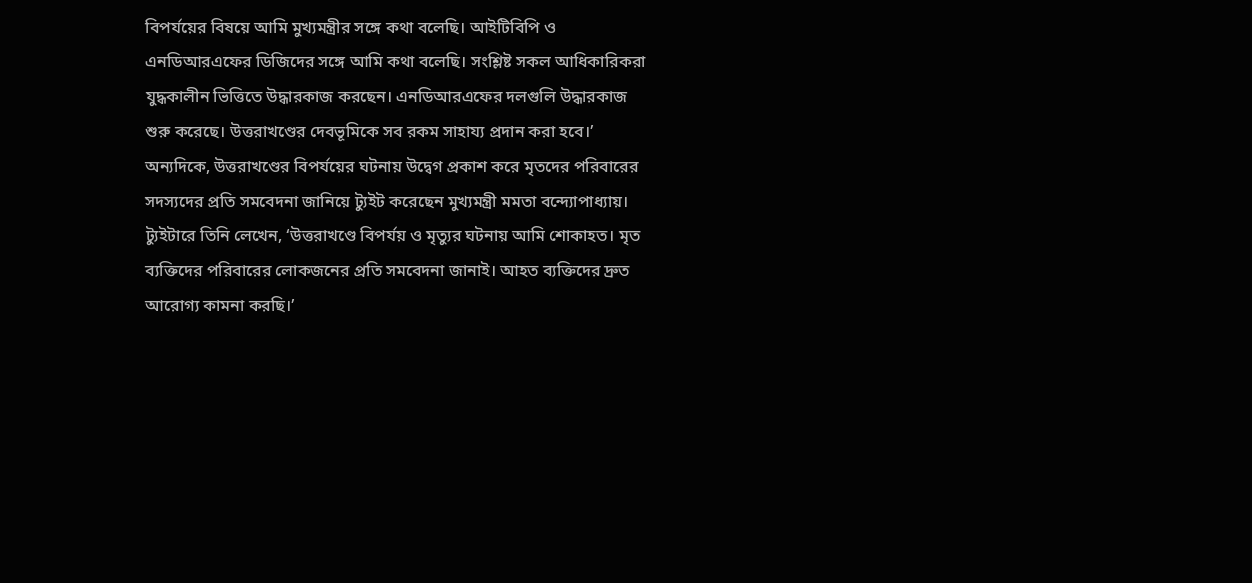বিপর্যয়ের বিষয়ে আমি মুখ্যমন্ত্রীর সঙ্গে কথা বলেছি। আইটিবিপি ও এনডিআরএফের ডিজিদের সঙ্গে আমি কথা বলেছি। সংশ্লিষ্ট সকল আধিকারিকরা যুদ্ধকালীন ভিত্তিতে উদ্ধারকাজ করছেন। এনডিআরএফের দলগুলি উদ্ধারকাজ শুরু করেছে। উত্তরাখণ্ডের দেবভূমিকে সব রকম সাহায্য প্রদান করা হবে।’
অন্যদিকে, উত্তরাখণ্ডের বিপর্যয়ের ঘটনায় উদ্বেগ প্রকাশ করে মৃতদের পরিবারের সদস্যদের প্রতি সমবেদনা জানিয়ে ট্যুইট করেছেন মুখ্যমন্ত্রী মমতা বন্দ্যোপাধ্যায়। ট্যুইটারে তিনি লেখেন, ‘উত্তরাখণ্ডে বিপর্যয় ও মৃত্যুর ঘটনায় আমি শোকাহত। মৃত ব্যক্তিদের পরিবারের লোকজনের প্রতি সমবেদনা জানাই। আহত ব্যক্তিদের দ্রুত আরোগ্য কামনা করছি।’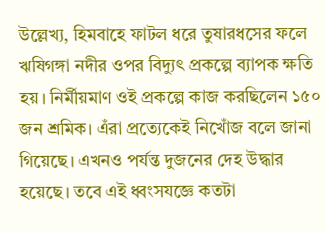উল্লেখ্য, হিমবাহে ফাটল ধরে তুষারধসের ফলে ঋষিগঙ্গা নদীর ওপর বিদ্যুৎ প্রকল্পে ব্যাপক ক্ষতি হয়। নির্মীয়মাণ ওই প্রকল্পে কাজ করছিলেন ১৫০ জন শ্রমিক। এঁরা প্রত্যেকেই নিখোঁজ বলে জানা গিয়েছে। এখনও পর্যন্ত দুজনের দেহ উদ্ধার হয়েছে। তবে এই ধ্বংসযজ্ঞে কতটা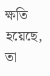ক্ষতি হয়েছে, তা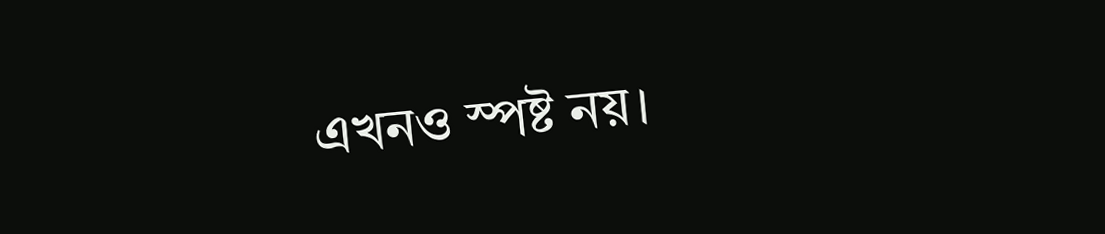এখনও স্পষ্ট নয়।